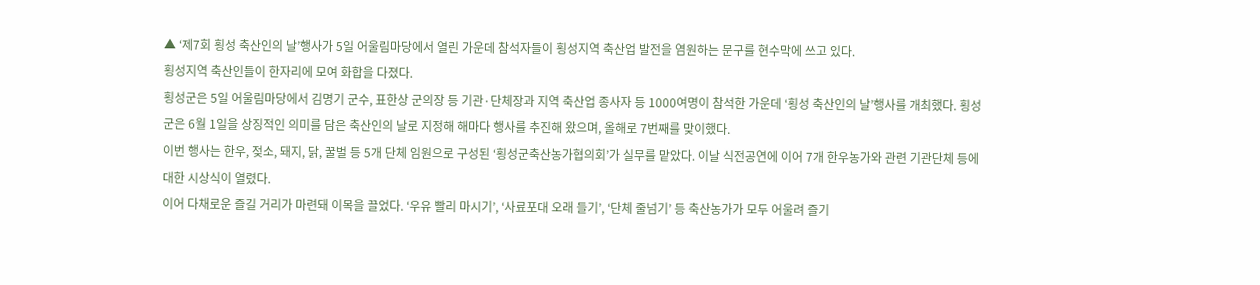▲ ‘제7회 횡성 축산인의 날’행사가 5일 어울림마당에서 열린 가운데 참석자들이 횡성지역 축산업 발전을 염원하는 문구를 현수막에 쓰고 있다.
횡성지역 축산인들이 한자리에 모여 화합을 다졌다.
횡성군은 5일 어울림마당에서 김명기 군수, 표한상 군의장 등 기관·단체장과 지역 축산업 종사자 등 1000여명이 참석한 가운데 ‘횡성 축산인의 날’행사를 개최했다. 횡성군은 6월 1일을 상징적인 의미를 담은 축산인의 날로 지정해 해마다 행사를 추진해 왔으며, 올해로 7번째를 맞이했다.
이번 행사는 한우, 젖소, 돼지, 닭, 꿀벌 등 5개 단체 임원으로 구성된 ‘횡성군축산농가협의회’가 실무를 맡았다. 이날 식전공연에 이어 7개 한우농가와 관련 기관단체 등에 대한 시상식이 열렸다.
이어 다채로운 즐길 거리가 마련돼 이목을 끌었다. ‘우유 빨리 마시기’, ‘사료포대 오래 들기’, ‘단체 줄넘기’ 등 축산농가가 모두 어울려 즐기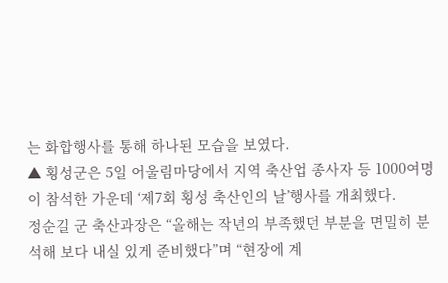는 화합행사를 통해 하나된 모습을 보였다.
▲ 횡성군은 5일 어울림마당에서 지역 축산업 종사자 등 1000여명이 참석한 가운데 ‘제7회 횡성 축산인의 날’행사를 개최했다.
정순길 군 축산과장은 “올해는 작년의 부족했던 부분을 면밀히 분석해 보다 내실 있게 준비했다”며 “현장에 계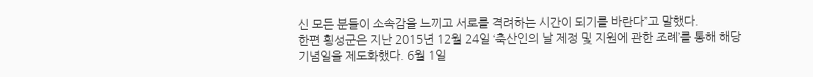신 모든 분들이 소속감을 느끼고 서로를 격려하는 시간이 되기를 바란다”고 말했다.
한편 횡성군은 지난 2015년 12월 24일 ‘축산인의 날 제정 및 지원에 관한 조례’를 통해 해당 기념일을 제도화했다. 6월 1일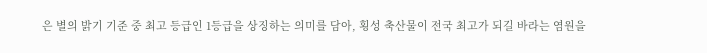은 별의 밝기 기준 중 최고 등급인 1등급을 상징하는 의미를 담아, 횡성 축산물이 전국 최고가 되길 바라는 염원을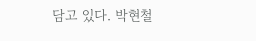담고 있다. 박현철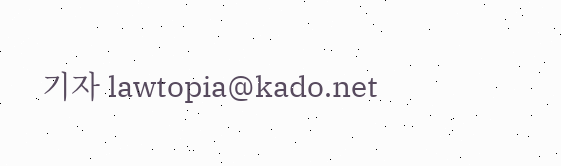기자 lawtopia@kado.net